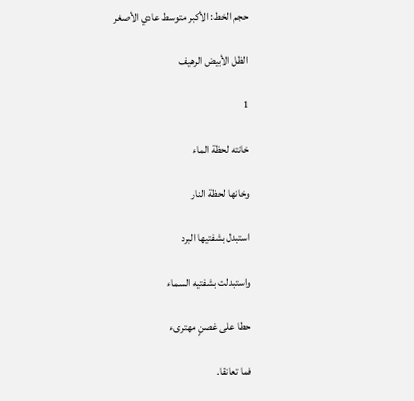حجم الخط: الأكبر متوسط عادي الأصغر

الظل الأبيض الرهيف

1

خانته لحظة الماء

وخانها لحظة النار

استبدل بشفتيها البرد

واستبدلت بشفتيه السماء

حطا على غصنٍ مهترىء

فما تعانقا.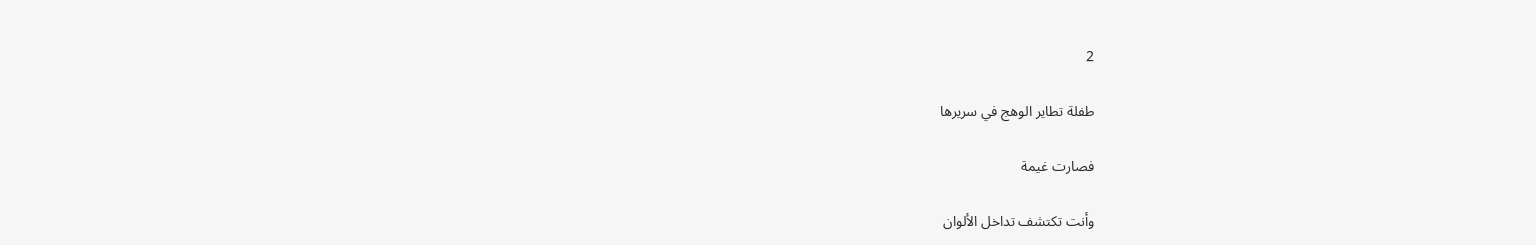2

طفلة تطاير الوهج في سريرها

فصارت غيمة

وأنت تكتشف تداخل الألوان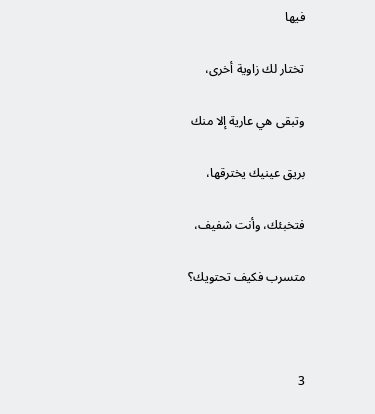فيها

تختار لك زاوية أخرى،

وتبقى هي عارية إلا منك

بريق عينيك يخترقها،

فتخبئك، وأنت شفيف،

متسرب فكيف تحتويك؟



3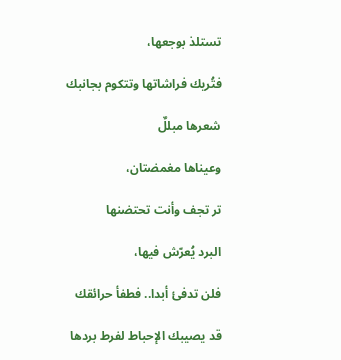تستلذ بوجعها،

فتُريك فراشاتها وتتكوم بجانبك

شعرها مبللٌ

وعيناها مغمضتان،

تر تجف وأنت تحتضنها

البرد يُعرّش فيها،

فلن تدفئ أبدا.. فطفأ حرائقك

قد يصيبك الإحباط لفرط بردها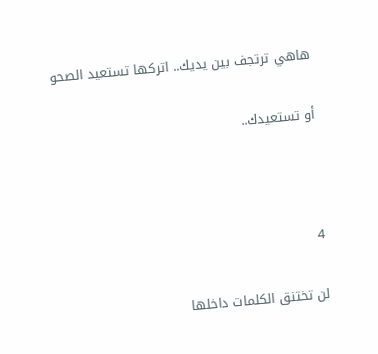هاهي ترتجف بين يديك.. اتركها تستعيد الصحو

أو تستعيدك..



4

لن تختنق الكلمات داخلها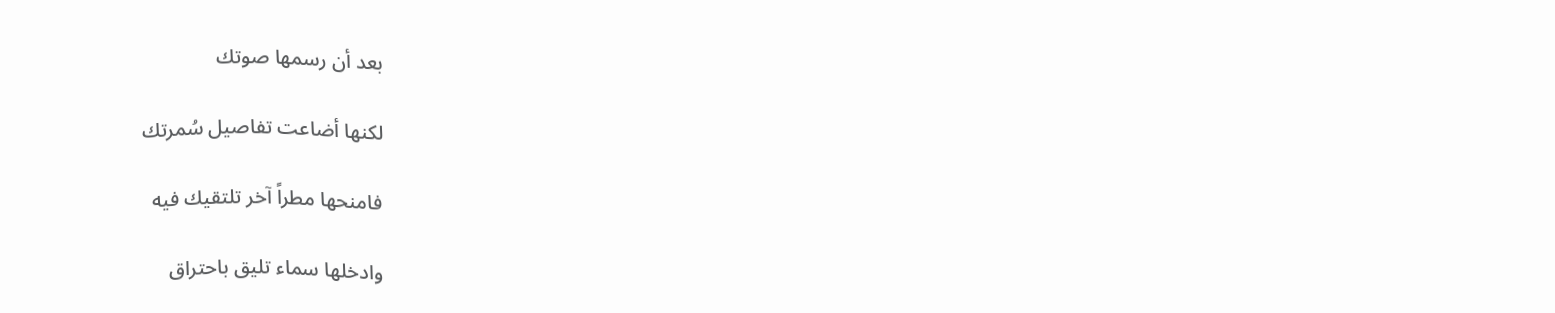بعد أن رسمها صوتك

لكنها أضاعت تفاصيل سُمرتك

فامنحها مطراً آخر تلتقيك فيه

وادخلها سماء تليق باحتراق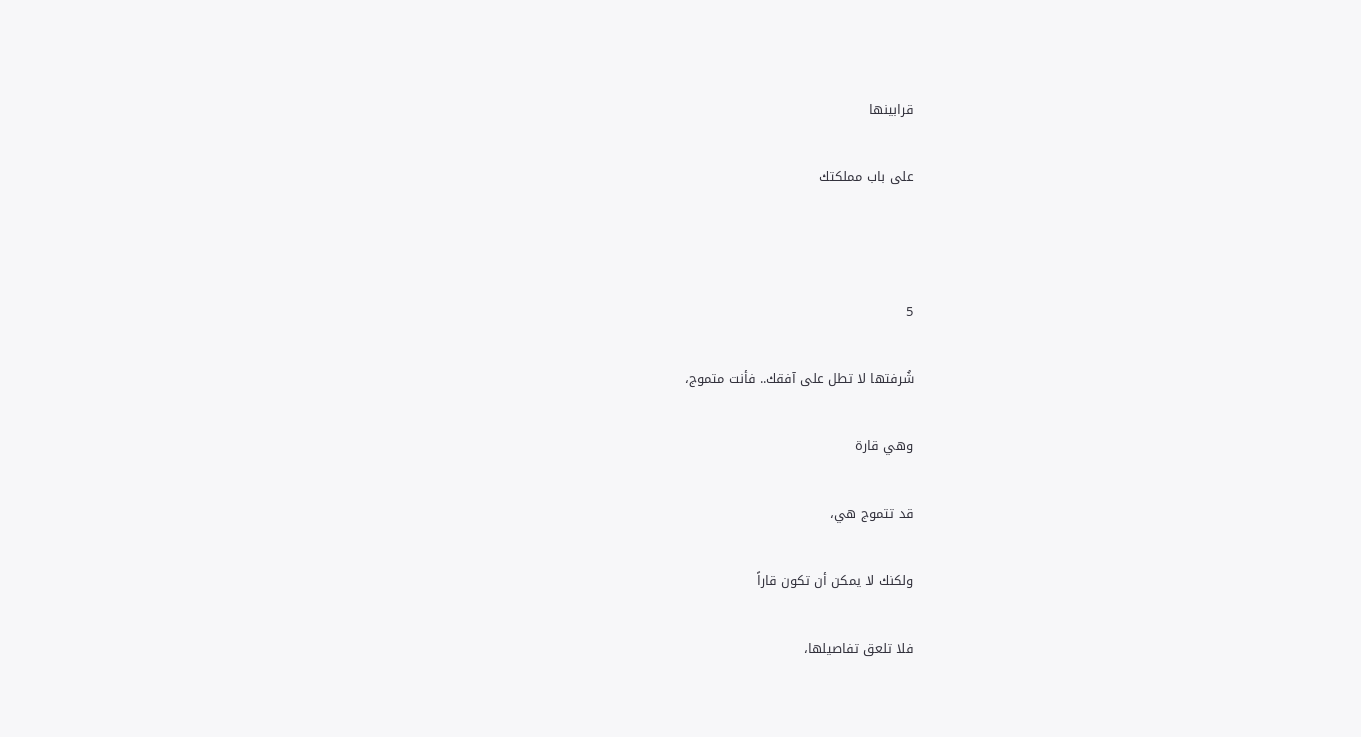قرابينها

على باب مملكتك



5

شُرفتها لا تطل على آفقك.. فأنت متموج،

وهي قارة

قد تتموج هي،

ولكنك لا يمكن أن تكون قاراً

فلا تلعق تفاصيلها،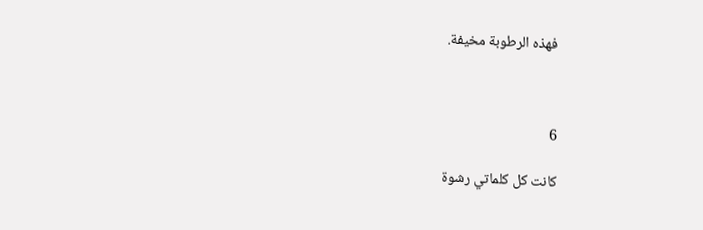فهذه الرطوبة مخيفة.



6

كانت كل كلماتي رشوة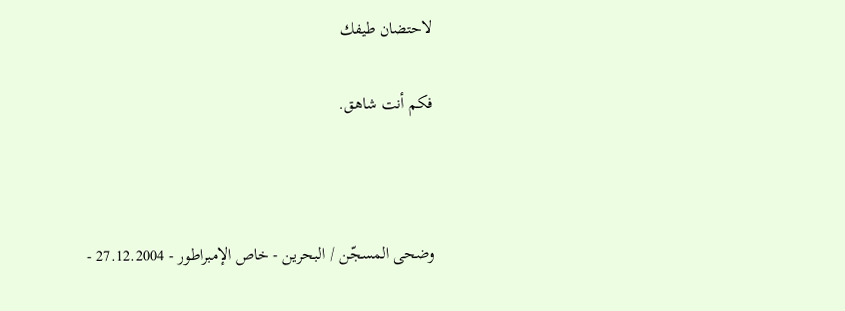لاحتضان طيفك

فكم أنت شاهق.



وضحى المسجّن / البحرين - خاص الإمبراطور - 27.12.2004 -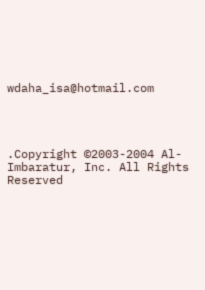wdaha_isa@hotmail.com




.Copyright ©2003-2004 Al-Imbaratur, Inc. All Rights Reserved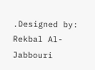.Designed by: Rekbal Al-Jabbouri